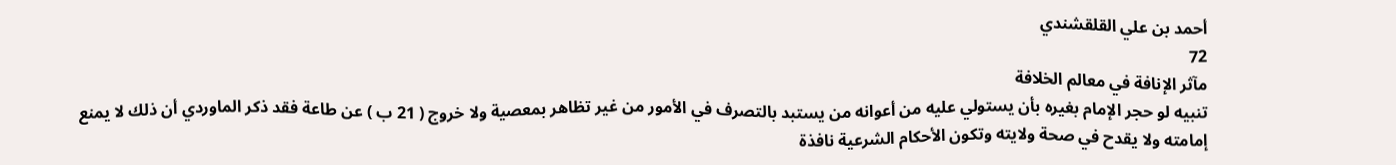أحمد بن علي القلقشندي
72
مآثر الإنافة في معالم الخلافة
تنبيه لو حجر الإمام بغيره بأن يستولي عليه من أعوانه من يستبد بالتصرف في الأمور من غير تظاهر بمعصية ولا خروج ( 21 ب ) عن طاعة فقد ذكر الماوردي أن ذلك لا يمنع إمامته ولا يقدح في صحة ولايته وتكون الأحكام الشرعية نافذة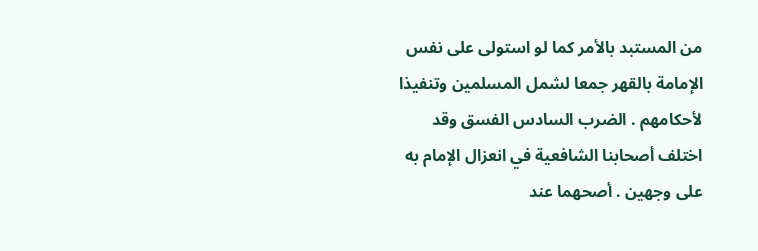من المستبد بالأمر كما لو استولى على نفس الإمامة بالقهر جمعا لشمل المسلمين وتنفيذا لأحكامهم . الضرب السادس الفسق وقد اختلف أصحابنا الشافعية في انعزال الإمام به على وجهين . أصحهما عند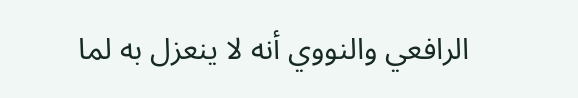الرافعي والنووي أنه لا ينعزل به لما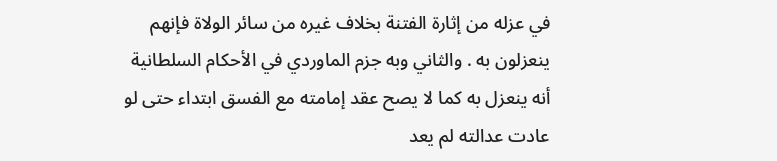في عزله من إثارة الفتنة بخلاف غيره من سائر الولاة فإنهم ينعزلون به . والثاني وبه جزم الماوردي في الأحكام السلطانية أنه ينعزل به كما لا يصح عقد إمامته مع الفسق ابتداء حتى لو عادت عدالته لم يعد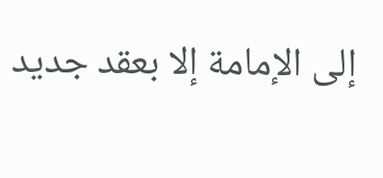إلى الإمامة إلا بعقد جديد